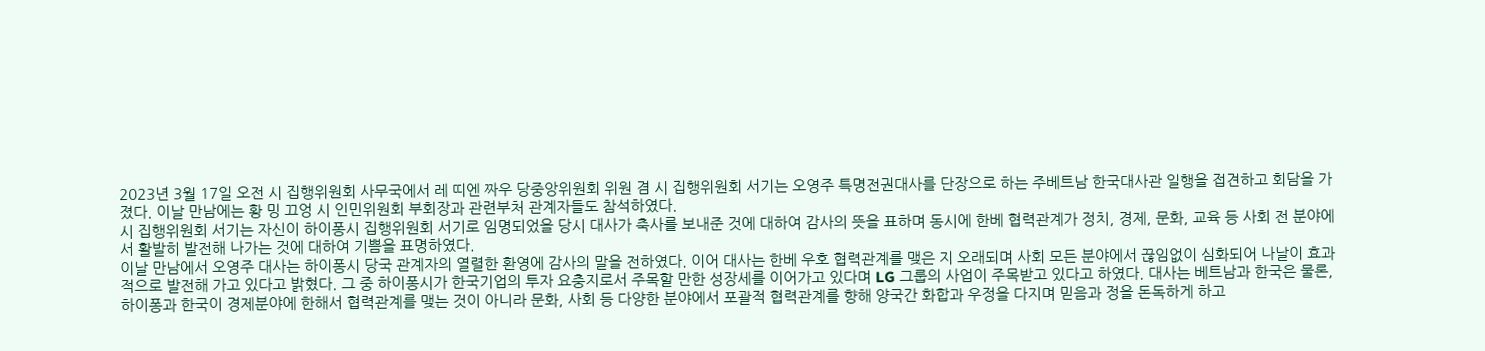2023년 3월 17일 오전 시 집행위원회 사무국에서 레 띠엔 짜우 당중앙위원회 위원 겸 시 집행위원회 서기는 오영주 특명전권대사를 단장으로 하는 주베트남 한국대사관 일행을 접견하고 회담을 가졌다. 이날 만남에는 황 밍 끄엉 시 인민위원회 부회장과 관련부처 관계자들도 참석하였다.
시 집행위원회 서기는 자신이 하이퐁시 집행위원회 서기로 임명되었을 당시 대사가 축사를 보내준 것에 대하여 감사의 뜻을 표하며 동시에 한베 협력관계가 정치, 경제, 문화, 교육 등 사회 전 분야에서 활발히 발전해 나가는 것에 대하여 기쁨을 표명하였다.
이날 만남에서 오영주 대사는 하이퐁시 당국 관계자의 열렬한 환영에 감사의 말을 전하였다. 이어 대사는 한베 우호 협력관계를 맺은 지 오래되며 사회 모든 분야에서 끊임없이 심화되어 나날이 효과적으로 발전해 가고 있다고 밝혔다. 그 중 하이퐁시가 한국기업의 투자 요충지로서 주목할 만한 성장세를 이어가고 있다며 LG 그룹의 사업이 주목받고 있다고 하였다. 대사는 베트남과 한국은 물론, 하이퐁과 한국이 경제분야에 한해서 협력관계를 맺는 것이 아니라 문화, 사회 등 다양한 분야에서 포괄적 협력관계를 향해 양국간 화합과 우정을 다지며 믿음과 정을 돈독하게 하고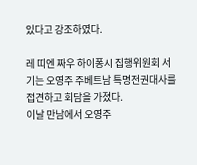있다고 강조하였다.

레 띠엔 짜우 하이퐁시 집행위원회 서기는 오영주 주베트남 특명전권대사를 접견하고 회담을 가졌다.
이날 만남에서 오영주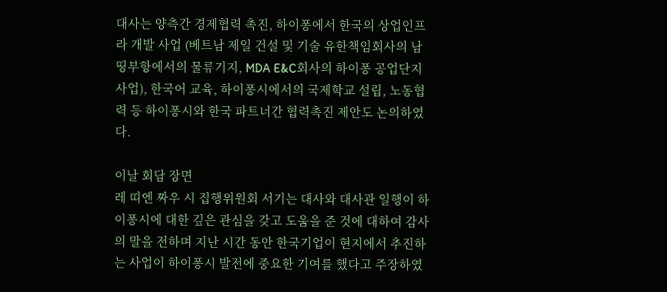대사는 양측간 경제협력 촉진, 하이퐁에서 한국의 상업인프라 개발 사업 (베트남 제일 건설 및 기술 유한책임회사의 남띵부항에서의 물류기지, MDA E&C회사의 하이퐁 공업단지 사업), 한국어 교육, 하이퐁시에서의 국제학교 설립, 노동협력 등 하이퐁시와 한국 파트너간 협력촉진 제안도 논의하였다.

이날 회담 장면
레 띠엔 짜우 시 집행위원회 서기는 대사와 대사관 일행이 하이퐁시에 대한 깊은 관심을 갖고 도움을 준 것에 대하여 감사의 말을 전하며 지난 시간 동안 한국기업이 현지에서 추진하는 사업이 하이퐁시 발전에 중요한 기여를 했다고 주장하였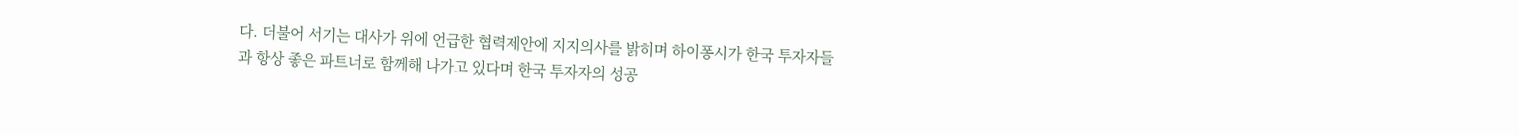다. 더불어 서기는 대사가 위에 언급한 협력제안에 지지의사를 밝히며 하이퐁시가 한국 투자자들과 항상 좋은 파트너로 함께해 나가고 있다며 한국 투자자의 성공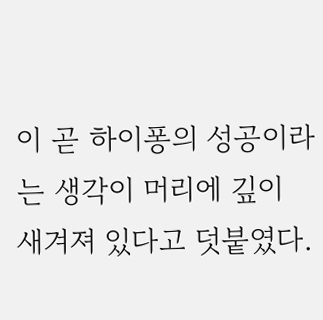이 곧 하이퐁의 성공이라는 생각이 머리에 깊이 새겨져 있다고 덧붙였다.